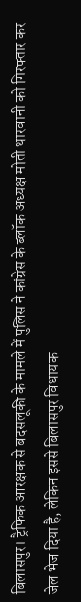बिलासपुर। ट्रैफिक आरक्षक से बदसलूकी के मामले में पुलिस ने कांग्रेस के ब्लॉक अध्यक्ष मोती थारवानी को गिरफ्तार कर जेल भेज दिया है, लेकिन इससे बिलासपुर विधायक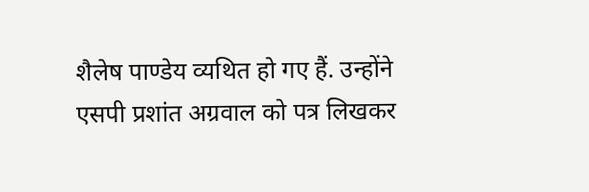शैलेष पाण्डेय व्यथित हो गए हैं. उन्होंने एसपी प्रशांत अग्रवाल को पत्र लिखकर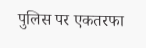पुलिस पर एकतरफा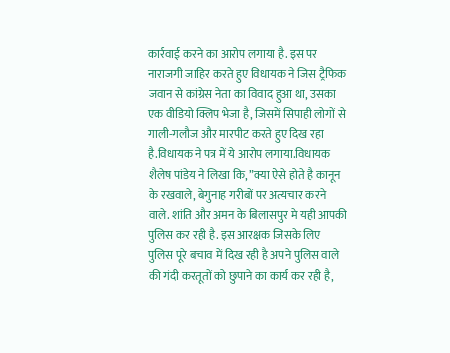कार्रवाई करने का आरोप लगाया है. इस पर नाराजगी जाहिर करते हुए विधायक ने जिस ट्रैफिक जवान से कांग्रेस नेता का विवाद हुआ था, उसका एक वीडियो क्लिप भेजा है, जिसमें सिपाही लोगों से गाली-गलौज और मारपीट करते हुए दिख रहा है.विधायक ने पत्र में ये आरोप लगाया.विधायक शैलेष पांडेय ने लिखा कि, ”क्या ऐसे होते है कानून के रखवाले, बेगुनाह गरीबों पर अत्यचार करने वाले. शांति और अमन के बिलासपुर मे यही आपकी पुलिस कर रही है. इस आरक्षक जिसके लिए पुलिस पूरे बचाव में दिख रही है अपने पुलिस वाले की गंदी करतूतों को छुपाने का कार्य कर रही है,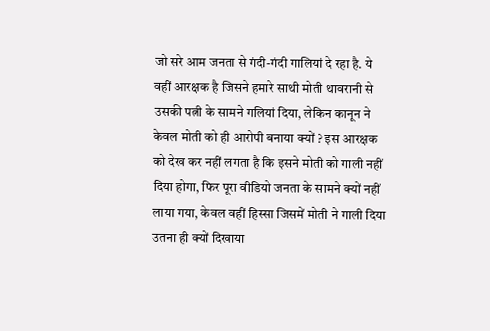जो सरे आम जनता से गंदी-गंदी गालियां दे रहा है. ये वहीं आरक्षक है जिसने हमारे साथी मोती थावरानी से उसकी पत्नी के सामने गलियां दिया, लेकिन कानून ने केवल मोती को ही आरोपी बनाया क्यों ? इस आरक्षक को देख कर नहीं लगता है कि इसने मोती को गाली नहीं दिया होगा, फिर पूरा वीडियो जनता के सामने क्यों नहीं लाया गया, केवल वहीं हिस्सा जिसमें मोती ने गाली दिया उतना ही क्यों दिखाया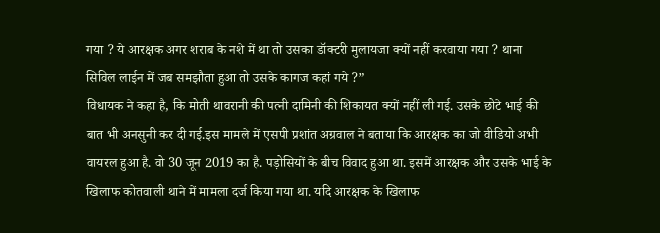गया ? ये आरक्षक अगर शराब के नशे में था तो उसका डॉक्टरी मुलायजा क्यों नहीं करवाया गया ? थाना सिविल लाईन में जब समझौता हुआ तो उसके कागज कहां गये ?”
विधायक ने कहा है, कि मोती थावरानी की पत्नी दामिनी की शिकायत क्यों नहीं ली गई. उसके छोटे भाई की बात भी अनसुनी कर दी गई.इस मामले में एसपी प्रशांत अग्रवाल ने बताया कि आरक्षक का जो वीडियो अभी वायरल हुआ है. वो 30 जून 2019 का है. पड़ोसियों के बीच विवाद हुआ था. इसमें आरक्षक और उसके भाई के खिलाफ कोतवाली थाने में मामला दर्ज किया गया था. यदि आरक्षक के खिलाफ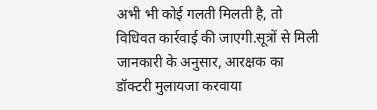अभी भी कोई गलती मिलती है, तो विधिवत कार्रवाई की जाएगी.सूत्रों से मिली जानकारी के अनुसार, आरक्षक का डॉक्टरी मुलायजा करवाया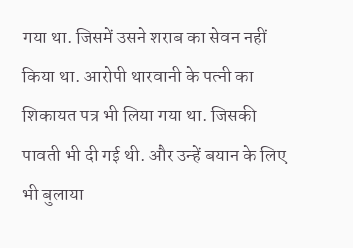गया था. जिसमें उसने शराब का सेवन नहीं किया था. आरोपी थारवानी के पत्नी का शिकायत पत्र भी लिया गया था. जिसकी पावती भी दी गई थी. और उन्हें बयान के लिए भी बुलाया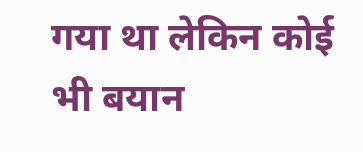गया था लेकिन कोई भी बयान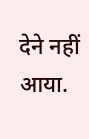देने नहीं आया.